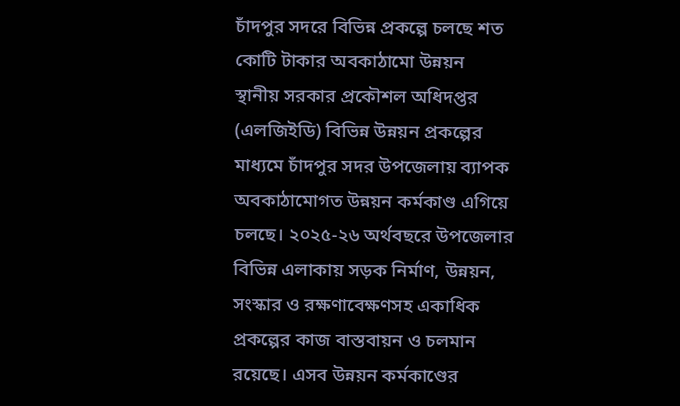চাঁদপুর সদরে বিভিন্ন প্রকল্পে চলছে শত কোটি টাকার অবকাঠামো উন্নয়ন
স্থানীয় সরকার প্রকৌশল অধিদপ্তর (এলজিইডি) বিভিন্ন উন্নয়ন প্রকল্পের মাধ্যমে চাঁদপুর সদর উপজেলায় ব্যাপক অবকাঠামোগত উন্নয়ন কর্মকাণ্ড এগিয়ে চলছে। ২০২৫-২৬ অর্থবছরে উপজেলার বিভিন্ন এলাকায় সড়ক নির্মাণ, উন্নয়ন, সংস্কার ও রক্ষণাবেক্ষণসহ একাধিক প্রকল্পের কাজ বাস্তবায়ন ও চলমান রয়েছে। এসব উন্নয়ন কর্মকাণ্ডের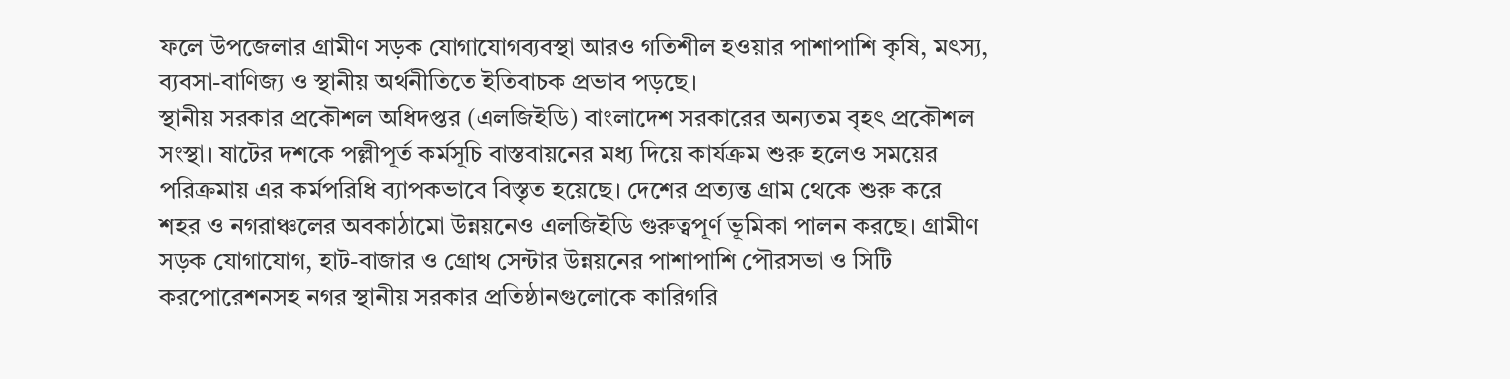ফলে উপজেলার গ্রামীণ সড়ক যোগাযোগব্যবস্থা আরও গতিশীল হওয়ার পাশাপাশি কৃষি, মৎস্য, ব্যবসা-বাণিজ্য ও স্থানীয় অর্থনীতিতে ইতিবাচক প্রভাব পড়ছে।
স্থানীয় সরকার প্রকৌশল অধিদপ্তর (এলজিইডি) বাংলাদেশ সরকারের অন্যতম বৃহৎ প্রকৌশল সংস্থা। ষাটের দশকে পল্লীপূর্ত কর্মসূচি বাস্তবায়নের মধ্য দিয়ে কার্যক্রম শুরু হলেও সময়ের পরিক্রমায় এর কর্মপরিধি ব্যাপকভাবে বিস্তৃত হয়েছে। দেশের প্রত্যন্ত গ্রাম থেকে শুরু করে শহর ও নগরাঞ্চলের অবকাঠামো উন্নয়নেও এলজিইডি গুরুত্বপূর্ণ ভূমিকা পালন করছে। গ্রামীণ সড়ক যোগাযোগ, হাট-বাজার ও গ্রোথ সেন্টার উন্নয়নের পাশাপাশি পৌরসভা ও সিটি করপোরেশনসহ নগর স্থানীয় সরকার প্রতিষ্ঠানগুলোকে কারিগরি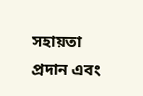সহায়তা প্রদান এবং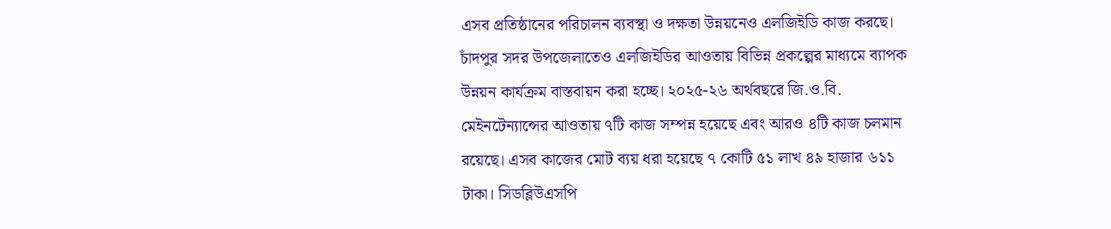এসব প্রতিষ্ঠানের পরিচালন ব্যবস্থা ও দক্ষতা উন্নয়নেও এলজিইডি কাজ করছে।
চাঁদপুর সদর উপজেলাতেও এলজিইডির আওতায় বিভিন্ন প্রকল্পের মাধ্যমে ব্যাপক উন্নয়ন কার্যক্রম বাস্তবায়ন করা হচ্ছে। ২০২৫-২৬ অর্থবছরে জি.ও.বি. মেইনটেন্যান্সের আওতায় ৭টি কাজ সম্পন্ন হয়েছে এবং আরও ৪টি কাজ চলমান রয়েছে। এসব কাজের মোট ব্যয় ধরা হয়েছে ৭ কোটি ৫১ লাখ ৪৯ হাজার ৬১১ টাকা। সিডব্লিউএসপি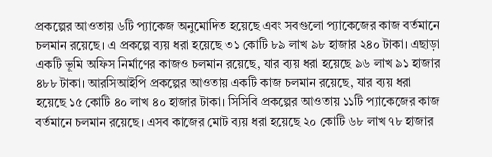প্রকল্পের আওতায় ৬টি প্যাকেজ অনুমোদিত হয়েছে এবং সবগুলো প্যাকেজের কাজ বর্তমানে চলমান রয়েছে। এ প্রকল্পে ব্যয় ধরা হয়েছে ৩১ কোটি ৮৯ লাখ ৯৮ হাজার ২৪০ টাকা। এছাড়া একটি ভূমি অফিস নির্মাণের কাজও চলমান রয়েছে, যার ব্যয় ধরা হয়েছে ৯৬ লাখ ৯১ হাজার ৪৮৮ টাকা। আরসিআইপি প্রকল্পের আওতায় একটি কাজ চলমান রয়েছে, যার ব্যয় ধরা হয়েছে ১৫ কোটি ৪০ লাখ ৪০ হাজার টাকা। সিসিবি প্রকল্পের আওতায় ১১টি প্যাকেজের কাজ বর্তমানে চলমান রয়েছে। এসব কাজের মোট ব্যয় ধরা হয়েছে ২০ কোটি ৬৮ লাখ ৭৮ হাজার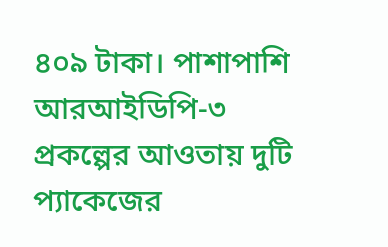৪০৯ টাকা। পাশাপাশি আরআইডিপি-৩ প্রকল্পের আওতায় দুটি প্যাকেজের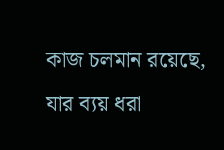কাজ চলমান রয়েছে, যার ব্যয় ধরা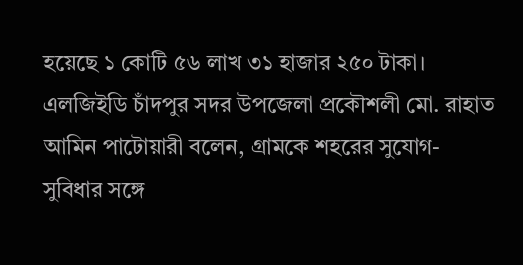হয়েছে ১ কোটি ৫৬ লাখ ৩১ হাজার ২৫০ টাকা।
এলজিইডি চাঁদপুর সদর উপজেলা প্রকৌশলী মো. রাহাত আমিন পাটোয়ারী বলেন, গ্রামকে শহরের সুযোগ-সুবিধার সঙ্গে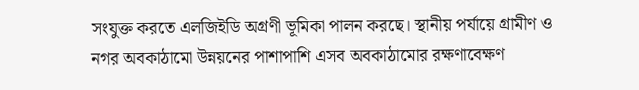সংযুক্ত করতে এলজিইডি অগ্রণী ভূমিকা পালন করছে। স্থানীয় পর্যায়ে গ্রামীণ ও নগর অবকাঠামো উন্নয়নের পাশাপাশি এসব অবকাঠামোর রক্ষণাবেক্ষণ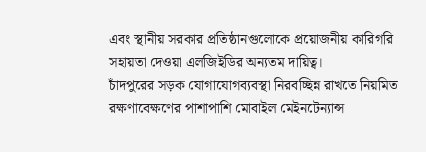এবং স্থানীয় সরকার প্রতিষ্ঠানগুলোকে প্রয়োজনীয় কারিগরি সহায়তা দেওয়া এলজিইডির অন্যতম দায়িত্ব।
চাঁদপুরের সড়ক যোগাযোগব্যবস্থা নিরবচ্ছিন্ন রাখতে নিয়মিত রক্ষণাবেক্ষণের পাশাপাশি মোবাইল মেইনটেন্যান্স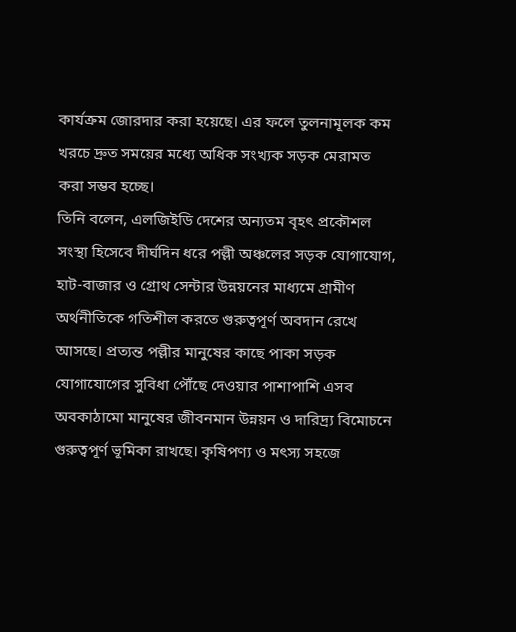কার্যক্রম জোরদার করা হয়েছে। এর ফলে তুলনামূলক কম খরচে দ্রুত সময়ের মধ্যে অধিক সংখ্যক সড়ক মেরামত করা সম্ভব হচ্ছে।
তিনি বলেন, এলজিইডি দেশের অন্যতম বৃহৎ প্রকৌশল সংস্থা হিসেবে দীর্ঘদিন ধরে পল্লী অঞ্চলের সড়ক যোগাযোগ, হাট-বাজার ও গ্রোথ সেন্টার উন্নয়নের মাধ্যমে গ্রামীণ অর্থনীতিকে গতিশীল করতে গুরুত্বপূর্ণ অবদান রেখে আসছে। প্রত্যন্ত পল্লীর মানুষের কাছে পাকা সড়ক যোগাযোগের সুবিধা পৌঁছে দেওয়ার পাশাপাশি এসব অবকাঠামো মানুষের জীবনমান উন্নয়ন ও দারিদ্র্য বিমোচনে গুরুত্বপূর্ণ ভূমিকা রাখছে। কৃষিপণ্য ও মৎস্য সহজে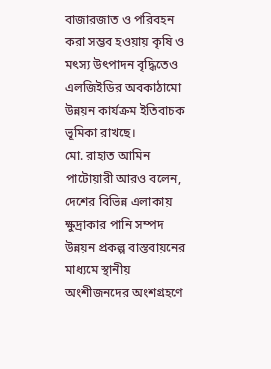বাজারজাত ও পরিবহন করা সম্ভব হওয়ায় কৃষি ও মৎস্য উৎপাদন বৃদ্ধিতেও এলজিইডির অবকাঠামো উন্নয়ন কার্যক্রম ইতিবাচক ভূমিকা রাখছে।
মো. রাহাত আমিন পাটোয়ারী আরও বলেন, দেশের বিভিন্ন এলাকায় ক্ষুদ্রাকার পানি সম্পদ উন্নয়ন প্রকল্প বাস্তবায়নের মাধ্যমে স্থানীয় অংশীজনদের অংশগ্রহণে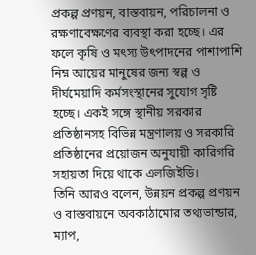প্রকল্প প্রণয়ন, বাস্তবায়ন, পরিচালনা ও রক্ষণাবেক্ষণের ব্যবস্থা করা হচ্ছে। এর ফলে কৃষি ও মৎস্য উৎপাদনের পাশাপাশি নিম্ন আয়ের মানুষের জন্য স্বল্প ও দীর্ঘমেয়াদি কর্মসংস্থানের সুযোগ সৃষ্টি হচ্ছে। একই সঙ্গে স্থানীয় সরকার প্রতিষ্ঠানসহ বিভিন্ন মন্ত্রণালয় ও সরকারি প্রতিষ্ঠানের প্রয়োজন অনুযায়ী কারিগরি সহায়তা দিয়ে থাকে এলজিইডি।
তিনি আরও বলেন, উন্নয়ন প্রকল্প প্রণয়ন ও বাস্তবায়নে অবকাঠামোর তথ্যভান্ডার, ম্যাপ,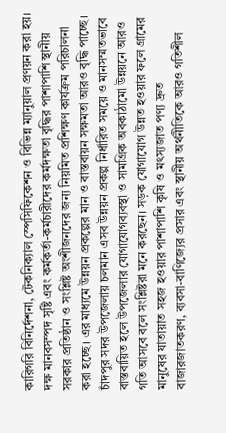কারিগরি বিনির্দেশনা, টেকনিক্যাল স্পেসিফিকেশন ও বিভিন্ন ম্যানুয়াল প্রণয়ন করা হয়। দক্ষ মানবসম্পদ সৃষ্টি এবং কর্মকর্তা-কর্মচারীদের কর্মদক্ষতা বৃদ্ধির পাশাপাশি স্থানীয় সরকার প্রতিষ্ঠান ও সংশ্লিষ্ট অংশীজনদের জন্য নিয়মিত প্রশিক্ষণ কার্যক্রম পরিচালনা করা হচ্ছে। এর মাধ্যমে উন্নয়ন প্রকল্পের মান ও বাস্তবায়ন সক্ষমতা আরও বৃদ্ধি পাচ্ছে।
চাঁদপুর সদর উপজেলায় চলমান এসব উন্নয়ন প্রকল্প নির্ধারিত সময়ে ও মানসম্মতভাবে বাস্তবায়িত হলে উপজেলার যোগাযোগব্যবস্থা ও সামগ্রিক অবকাঠামো উন্নয়নে আরও গতি আসবে বলে সংশ্লিষ্টরা মনে করছেন। সড়ক যোগাযোগ উন্নত হওয়ার ফলে গ্রামের মানুষের যাতায়াত সহজ হওয়ার পাশাপাশি কৃষি ও মৎস্যজাত পণ্য দ্রুত বাজারজাতকরণ, ব্যবসা-বাণিজ্যের প্রসার এবং স্থানীয় অর্থনীতিকে আরও গতিশীল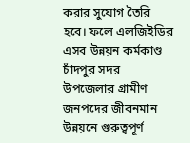করার সুযোগ তৈরি হবে। ফলে এলজিইডির এসব উন্নয়ন কর্মকাণ্ড চাঁদপুর সদর উপজেলার গ্রামীণ জনপদের জীবনমান উন্নয়নে গুরুত্বপূর্ণ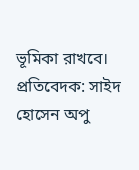ভূমিকা রাখবে।
প্রতিবেদক: সাইদ হোসেন অপু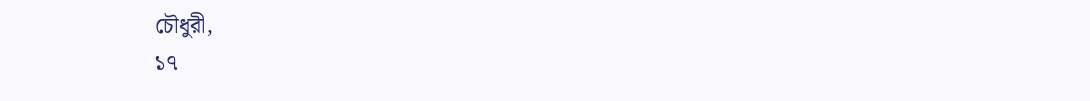চৌধুরী,
১৭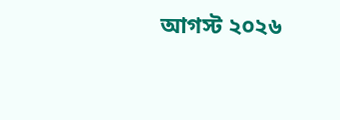আগস্ট ২০২৬